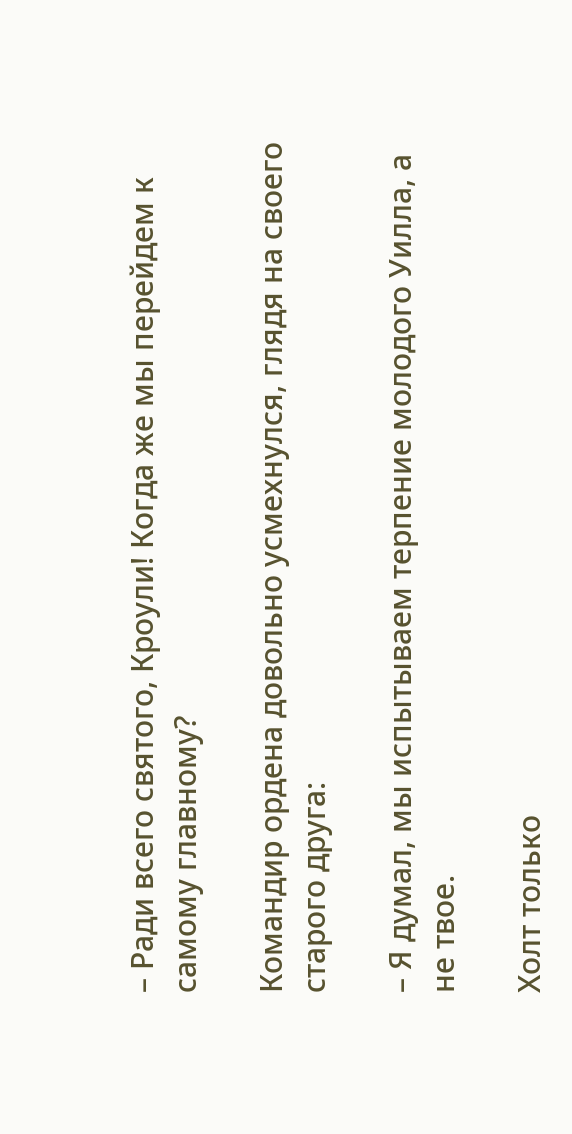– Ради всего святого, Кроули! Когда же мы перейдем к самому главному?

Командир ордена довольно усмехнулся, глядя на своего старого друга:

– Я думал, мы испытываем терпение молодого Уилла, а не твое.

Холт только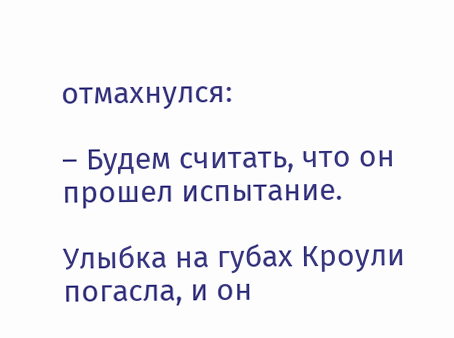отмахнулся:

– Будем считать, что он прошел испытание.

Улыбка на губах Кроули погасла, и он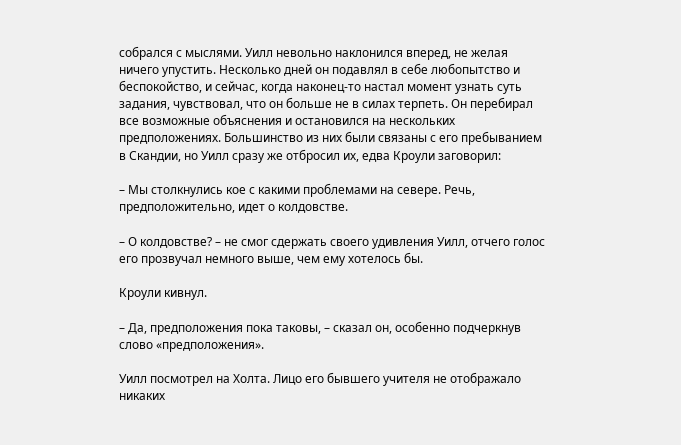собрался с мыслями. Уилл невольно наклонился вперед, не желая ничего упустить. Несколько дней он подавлял в себе любопытство и беспокойство, и сейчас, когда наконец-то настал момент узнать суть задания, чувствовал, что он больше не в силах терпеть. Он перебирал все возможные объяснения и остановился на нескольких предположениях. Большинство из них были связаны с его пребыванием в Скандии, но Уилл сразу же отбросил их, едва Кроули заговорил:

– Мы столкнулись кое с какими проблемами на севере. Речь, предположительно, идет о колдовстве.

– О колдовстве? – не смог сдержать своего удивления Уилл, отчего голос его прозвучал немного выше, чем ему хотелось бы.

Кроули кивнул.

– Да, предположения пока таковы, – сказал он, особенно подчеркнув слово «предположения».

Уилл посмотрел на Холта. Лицо его бывшего учителя не отображало никаких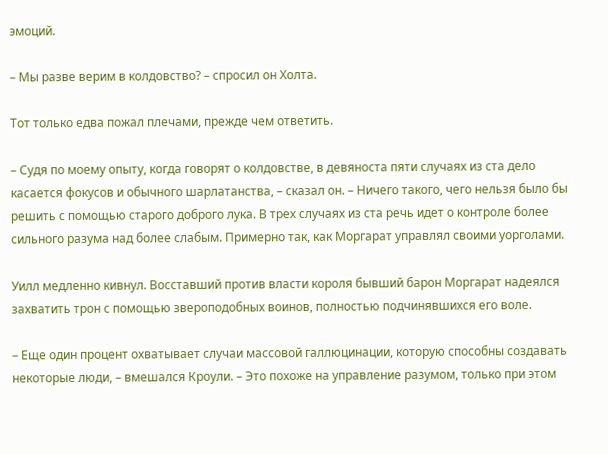эмоций.

– Мы разве верим в колдовство? – спросил он Холта.

Тот только едва пожал плечами, прежде чем ответить.

– Судя по моему опыту, когда говорят о колдовстве, в девяноста пяти случаях из ста дело касается фокусов и обычного шарлатанства, – сказал он. – Ничего такого, чего нельзя было бы решить с помощью старого доброго лука. В трех случаях из ста речь идет о контроле более сильного разума над более слабым. Примерно так, как Моргарат управлял своими уорголами.

Уилл медленно кивнул. Восставший против власти короля бывший барон Моргарат надеялся захватить трон с помощью звероподобных воинов, полностью подчинявшихся его воле.

– Еще один процент охватывает случаи массовой галлюцинации, которую способны создавать некоторые люди, – вмешался Кроули. – Это похоже на управление разумом, только при этом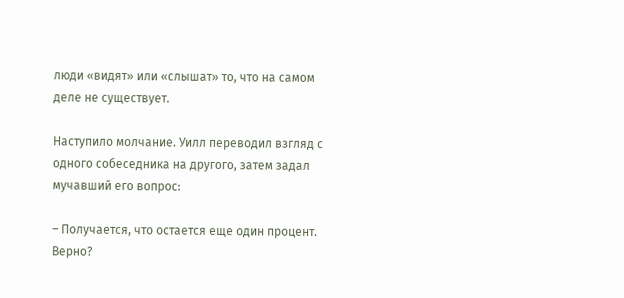люди «видят» или «слышат» то, что на самом деле не существует.

Наступило молчание. Уилл переводил взгляд с одного собеседника на другого, затем задал мучавший его вопрос:

– Получается, что остается еще один процент. Верно?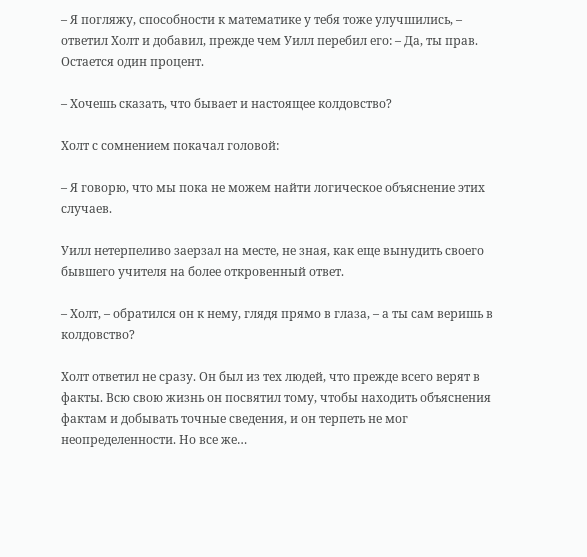– Я погляжу, способности к математике у тебя тоже улучшились, – ответил Холт и добавил, прежде чем Уилл перебил его: – Да, ты прав. Остается один процент.

– Хочешь сказать, что бывает и настоящее колдовство?

Холт с сомнением покачал головой:

– Я говорю, что мы пока не можем найти логическое объяснение этих случаев.

Уилл нетерпеливо заерзал на месте, не зная, как еще вынудить своего бывшего учителя на более откровенный ответ.

– Холт, – обратился он к нему, глядя прямо в глаза, – а ты сам веришь в колдовство?

Холт ответил не сразу. Он был из тех людей, что прежде всего верят в факты. Всю свою жизнь он посвятил тому, чтобы находить объяснения фактам и добывать точные сведения, и он терпеть не мог неопределенности. Но все же…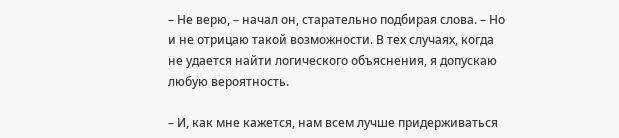– Не верю, – начал он, старательно подбирая слова. – Но и не отрицаю такой возможности. В тех случаях, когда не удается найти логического объяснения, я допускаю любую вероятность.

– И, как мне кажется, нам всем лучше придерживаться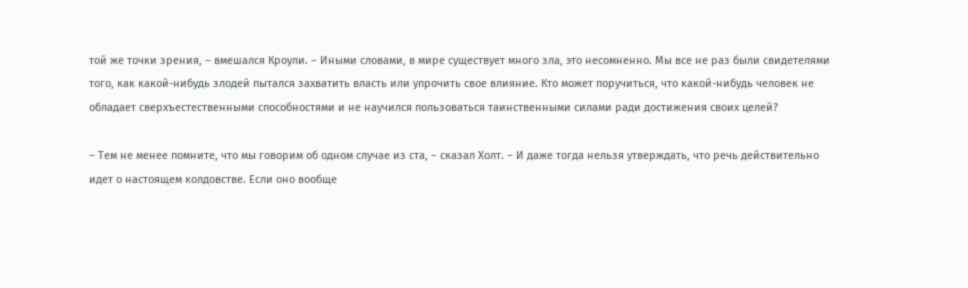той же точки зрения, – вмешался Кроули. – Иными словами, в мире существует много зла, это несомненно. Мы все не раз были свидетелями того, как какой-нибудь злодей пытался захватить власть или упрочить свое влияние. Кто может поручиться, что какой-нибудь человек не обладает сверхъестественными способностями и не научился пользоваться таинственными силами ради достижения своих целей?

– Тем не менее помните, что мы говорим об одном случае из ста, – сказал Холт. – И даже тогда нельзя утверждать, что речь действительно идет о настоящем колдовстве. Если оно вообще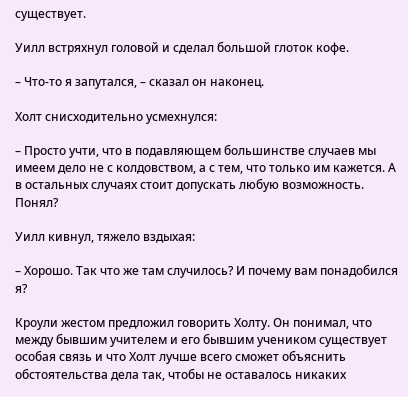существует.

Уилл встряхнул головой и сделал большой глоток кофе.

– Что-то я запутался, – сказал он наконец.

Холт снисходительно усмехнулся:

– Просто учти, что в подавляющем большинстве случаев мы имеем дело не с колдовством, а с тем, что только им кажется. А в остальных случаях стоит допускать любую возможность. Понял?

Уилл кивнул, тяжело вздыхая:

– Хорошо. Так что же там случилось? И почему вам понадобился я?

Кроули жестом предложил говорить Холту. Он понимал, что между бывшим учителем и его бывшим учеником существует особая связь и что Холт лучше всего сможет объяснить обстоятельства дела так, чтобы не оставалось никаких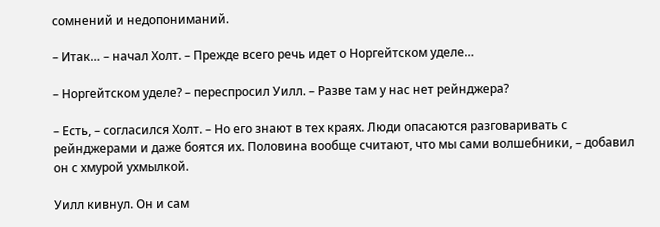сомнений и недопониманий.

– Итак… – начал Холт. – Прежде всего речь идет о Норгейтском уделе…

– Норгейтском уделе? – переспросил Уилл. – Разве там у нас нет рейнджера?

– Есть, – согласился Холт. – Но его знают в тех краях. Люди опасаются разговаривать с рейнджерами и даже боятся их. Половина вообще считают, что мы сами волшебники, – добавил он с хмурой ухмылкой.

Уилл кивнул. Он и сам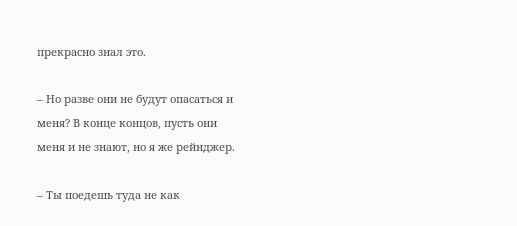прекрасно знал это.

– Но разве они не будут опасаться и меня? В конце концов, пусть они меня и не знают, но я же рейнджер.

– Ты поедешь туда не как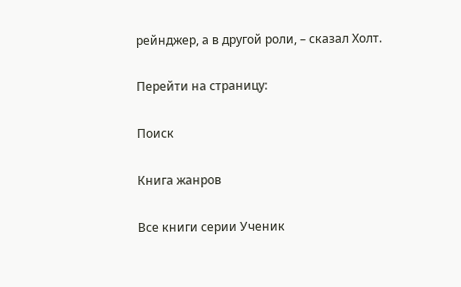рейнджер, а в другой роли, – сказал Холт.

Перейти на страницу:

Поиск

Книга жанров

Все книги серии Ученик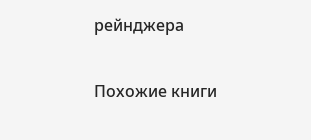рейнджера

Похожие книги